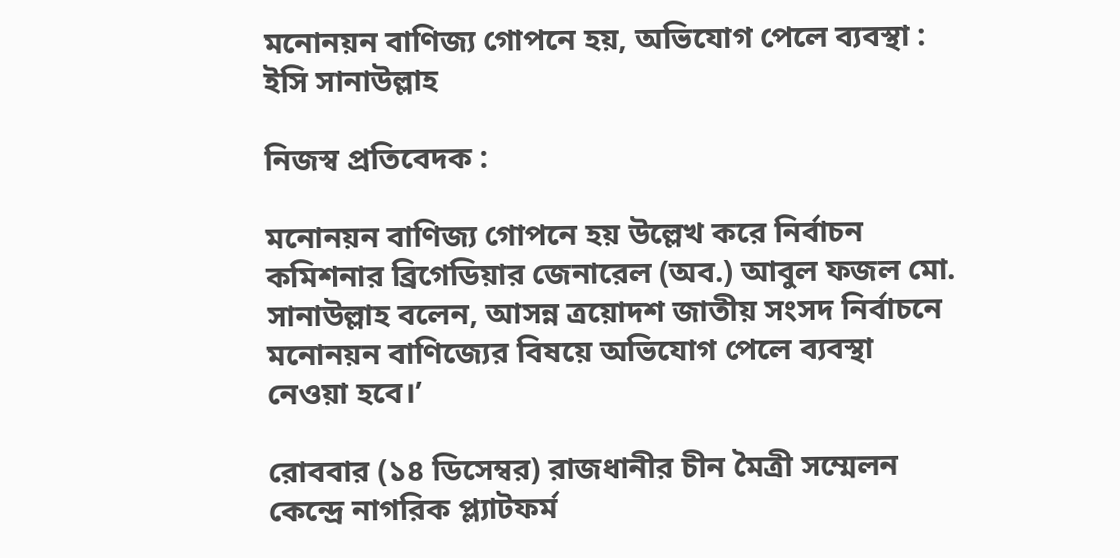মনোনয়ন বাণিজ্য গোপনে হয়, অভিযোগ পেলে ব্যবস্থা : ইসি সানাউল্লাহ

নিজস্ব প্রতিবেদক :

মনোনয়ন বাণিজ্য গোপনে হয় উল্লেখ করে নির্বাচন কমিশনার ব্রিগেডিয়ার জেনারেল (অব.) আবুল ফজল মো. সানাউল্লাহ বলেন, আসন্ন ত্রয়োদশ জাতীয় সংসদ নির্বাচনে মনোনয়ন বাণিজ্যের বিষয়ে অভিযোগ পেলে ব্যবস্থা নেওয়া হবে।’

রোববার (১৪ ডিসেম্বর) রাজধানীর চীন মৈত্রী সম্মেলন কেন্দ্রে নাগরিক প্ল্যাটফর্ম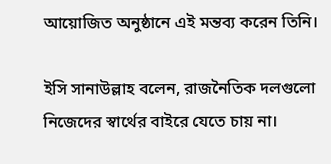আয়োজিত অনুষ্ঠানে এই মন্তব্য করেন তিনি।

ইসি সানাউল্লাহ বলেন, রাজনৈতিক দলগুলো নিজেদের স্বার্থের বাইরে যেতে চায় না।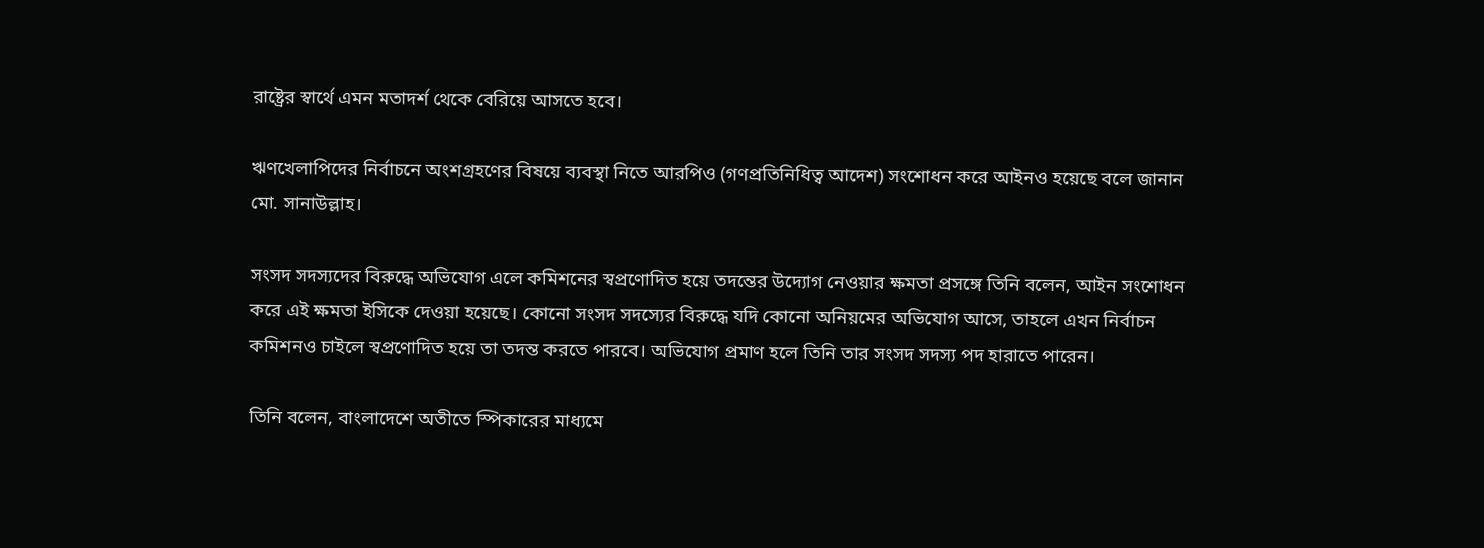রাষ্ট্রের স্বার্থে এমন মতাদর্শ থেকে বেরিয়ে আসতে হবে।

ঋণখেলাপিদের নির্বাচনে অংশগ্রহণের বিষয়ে ব্যবস্থা নিতে আরপিও (গণপ্রতিনিধিত্ব আদেশ) সংশোধন করে আইনও হয়েছে বলে জানান মো. সানাউল্লাহ।

সংসদ সদস্যদের বিরুদ্ধে অভিযোগ এলে কমিশনের স্বপ্রণোদিত হয়ে তদন্তের উদ্যোগ নেওয়ার ক্ষমতা প্রসঙ্গে তিনি বলেন, আইন সংশোধন করে এই ক্ষমতা ইসিকে দেওয়া হয়েছে। কোনো সংসদ সদস্যের বিরুদ্ধে যদি কোনো অনিয়মের অভিযোগ আসে, তাহলে এখন নির্বাচন কমিশনও চাইলে স্বপ্রণোদিত হয়ে তা তদন্ত করতে পারবে। অভিযোগ প্রমাণ হলে তিনি তার সংসদ সদস্য পদ হারাতে পারেন।

তিনি বলেন, বাংলাদেশে অতীতে স্পিকারের মাধ্যমে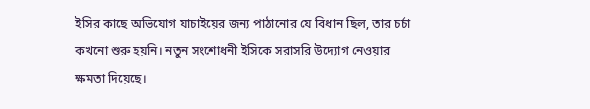ইসির কাছে অভিযোগ যাচাইয়ের জন্য পাঠানোর যে বিধান ছিল, তার চর্চা কখনো শুরু হয়নি। নতুন সংশোধনী ইসিকে সরাসরি উদ্যোগ নেওয়ার ক্ষমতা দিয়েছে।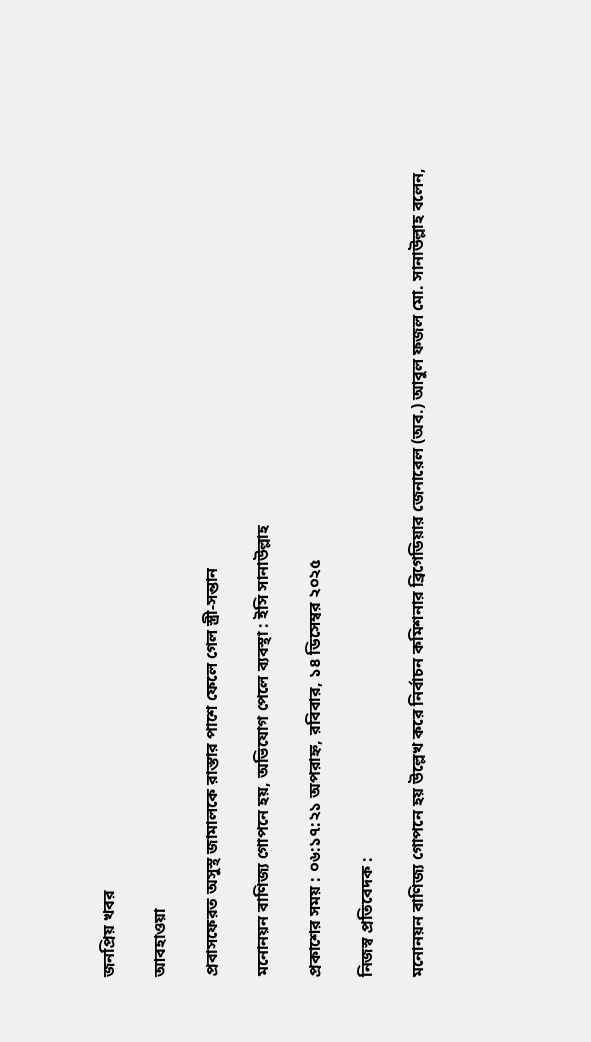জনপ্রিয় খবর

আবহাওয়া

প্রবাসফেরত অসুস্থ জামালকে রাস্তার পাশে ফেলে গেল স্ত্রী-সন্তান

মনোনয়ন বাণিজ্য গোপনে হয়, অভিযোগ পেলে ব্যবস্থা : ইসি সানাউল্লাহ

প্রকাশের সময় : ০৬:১৭:২১ অপরাহ্ন, রবিবার, ১৪ ডিসেম্বর ২০২৫

নিজস্ব প্রতিবেদক :

মনোনয়ন বাণিজ্য গোপনে হয় উল্লেখ করে নির্বাচন কমিশনার ব্রিগেডিয়ার জেনারেল (অব.) আবুল ফজল মো. সানাউল্লাহ বলেন,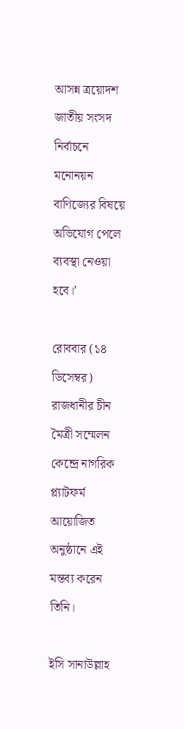আসন্ন ত্রয়োদশ জাতীয় সংসদ নির্বাচনে মনোনয়ন বাণিজ্যের বিষয়ে অভিযোগ পেলে ব্যবস্থা নেওয়া হবে।’

রোববার (১৪ ডিসেম্বর) রাজধানীর চীন মৈত্রী সম্মেলন কেন্দ্রে নাগরিক প্ল্যাটফর্ম আয়োজিত অনুষ্ঠানে এই মন্তব্য করেন তিনি।

ইসি সানাউল্লাহ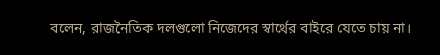বলেন, রাজনৈতিক দলগুলো নিজেদের স্বার্থের বাইরে যেতে চায় না।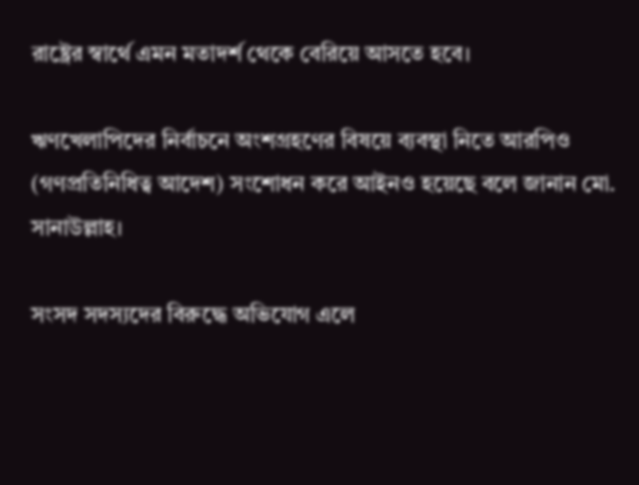রাষ্ট্রের স্বার্থে এমন মতাদর্শ থেকে বেরিয়ে আসতে হবে।

ঋণখেলাপিদের নির্বাচনে অংশগ্রহণের বিষয়ে ব্যবস্থা নিতে আরপিও (গণপ্রতিনিধিত্ব আদেশ) সংশোধন করে আইনও হয়েছে বলে জানান মো. সানাউল্লাহ।

সংসদ সদস্যদের বিরুদ্ধে অভিযোগ এলে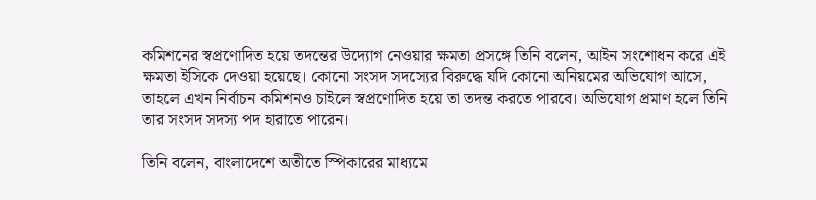কমিশনের স্বপ্রণোদিত হয়ে তদন্তের উদ্যোগ নেওয়ার ক্ষমতা প্রসঙ্গে তিনি বলেন, আইন সংশোধন করে এই ক্ষমতা ইসিকে দেওয়া হয়েছে। কোনো সংসদ সদস্যের বিরুদ্ধে যদি কোনো অনিয়মের অভিযোগ আসে, তাহলে এখন নির্বাচন কমিশনও চাইলে স্বপ্রণোদিত হয়ে তা তদন্ত করতে পারবে। অভিযোগ প্রমাণ হলে তিনি তার সংসদ সদস্য পদ হারাতে পারেন।

তিনি বলেন, বাংলাদেশে অতীতে স্পিকারের মাধ্যমে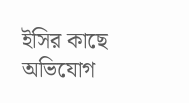ইসির কাছে অভিযোগ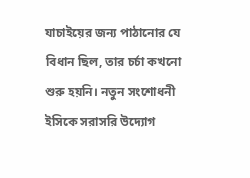যাচাইয়ের জন্য পাঠানোর যে বিধান ছিল, তার চর্চা কখনো শুরু হয়নি। নতুন সংশোধনী ইসিকে সরাসরি উদ্যোগ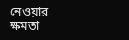নেওয়ার ক্ষমতা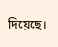দিয়েছে।